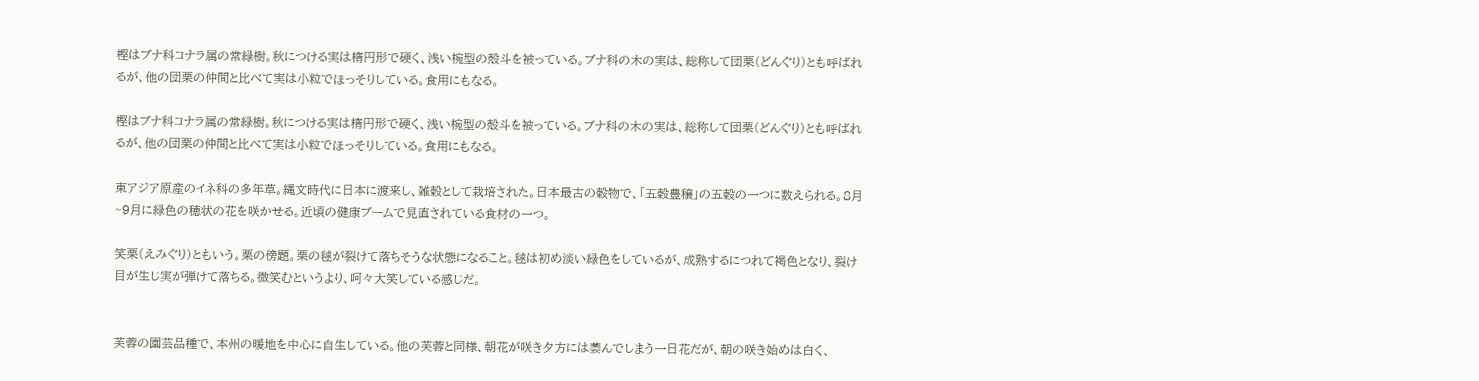樫はブナ科コナラ属の常緑樹。秋につける実は楕円形で硬く、浅い椀型の殻斗を被っている。ブナ科の木の実は、総称して団栗(どんぐり)とも呼ばれるが、他の団栗の仲間と比べて実は小粒でほっそりしている。食用にもなる。

樫はブナ科コナラ属の常緑樹。秋につける実は楕円形で硬く、浅い椀型の殻斗を被っている。ブナ科の木の実は、総称して団栗(どんぐり)とも呼ばれるが、他の団栗の仲間と比べて実は小粒でほっそりしている。食用にもなる。

東アジア原産のイネ科の多年草。縄文時代に日本に渡来し、雑穀として栽培された。日本最古の穀物で、「五穀豊穣」の五穀の一つに数えられる。8月~9月に緑色の穂状の花を咲かせる。近頃の健康ブームで見直されている食材の一つ。

笑栗(えみぐり)ともいう。栗の傍題。栗の毬が裂けて落ちそうな状態になること。毬は初め淡い緑色をしているが、成熟するにつれて褐色となり、裂け目が生じ実が弾けて落ちる。微笑むというより、呵々大笑している感じだ。


芙蓉の園芸品種で、本州の暖地を中心に自生している。他の芙蓉と同様、朝花が咲き夕方には萎んでしまう一日花だが、朝の咲き始めは白く、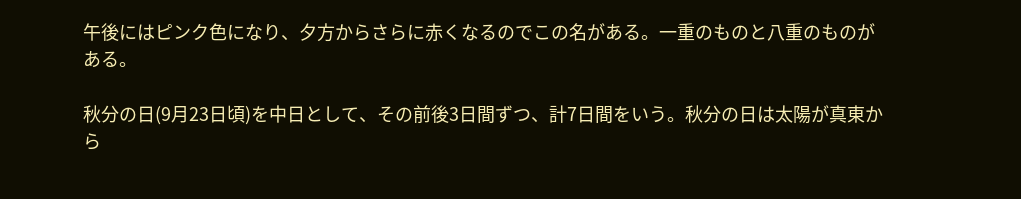午後にはピンク色になり、夕方からさらに赤くなるのでこの名がある。一重のものと八重のものがある。

秋分の日(9月23日頃)を中日として、その前後3日間ずつ、計7日間をいう。秋分の日は太陽が真東から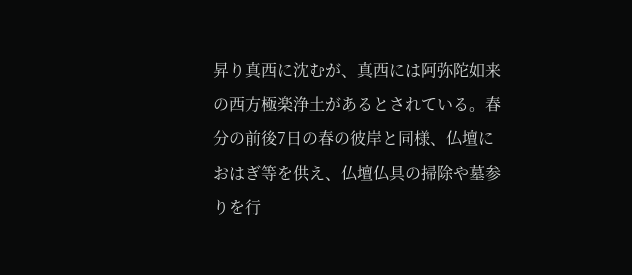昇り真西に沈むが、真西には阿弥陀如来の西方極楽浄土があるとされている。春分の前後7日の春の彼岸と同様、仏壇におはぎ等を供え、仏壇仏具の掃除や墓参りを行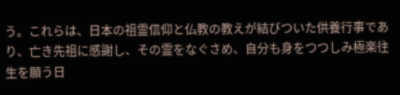う。これらは、日本の祖霊信仰と仏教の教えが結びついた供養行事であり、亡き先祖に感謝し、その霊をなぐさめ、自分も身をつつしみ極楽往生を願う日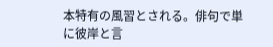本特有の風習とされる。俳句で単に彼岸と言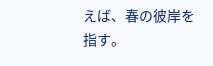えば、春の彼岸を指す。